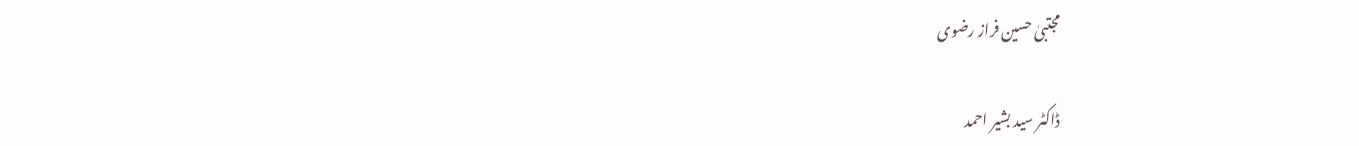مجتبیٰ حسین فراز رضوی

ڈاکٹر سید بشیر احمد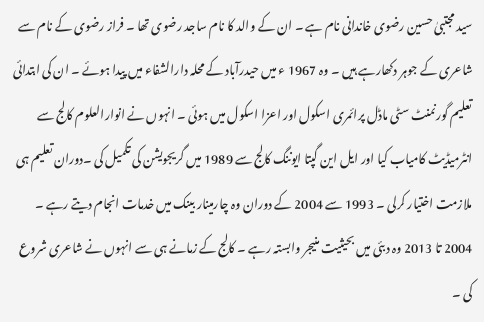سید مجتبیٰ حسین رضوی خاندانی نام ہے ۔ ان کے والد کا نام ساجد رضوی تھا ۔ فراز رضوی کے نام سے شاعری کے جوہر دکھارہے ہیں ۔ وہ 1967 ء میں حیدرآباد کے محلہ دارالشفاء میں پیدا ہوئے ۔ ان کی ابتدائی تعلیم گورنمنٹ سٹی ماڈل پرائمری اسکول اور اعزا اسکول میں ہوئی ۔ انہوں نے انوارالعلوم کالج سے انٹرمیڈیٹ کامیاب کیا اور ایل این گپتا ایوننگ کالج سے 1989 میں گریجویشن کی تکمیل کی ۔دوران تعلیم ہی ملازمت اختیار کرلی ۔ 1993 سے 2004 کے دوران وہ چارمینار بینک میں خدمات انجام دیتے رہے ۔ 2004 تا 2013 وہ دبئی میں بحیثیت منیجر وابستہ رہے ۔ کالج کے زمانے ہی سے انہوں نے شاعری شروع کی ۔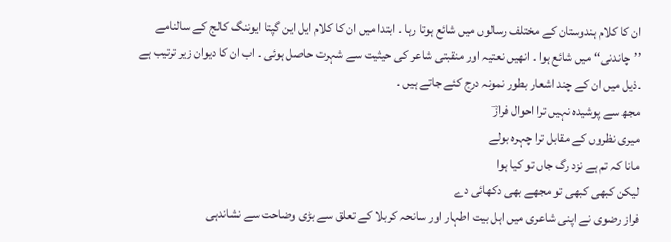ان کا کلام ہندوستان کے مختلف رسالوں میں شائع ہوتا رہا ۔ ابتدا میں ان کا کلام ایل این گپتا ایوننگ کالج کے سالنامے ’’چاندنی‘‘ میں شائع ہوا ۔ انھیں نعتیہ اور منقبتی شاعر کی حیثیت سے شہرت حاصل ہوئی ۔ اب ان کا دیوان زیر ترتیب ہے ۔ذیل میں ان کے چند اشعار بطور نمونہ درج کئے جاتے ہیں ۔
مجھ سے پوشیدہ نہیں ترا احوال فرازؔ
میری نظروں کے مقابل ترا چہرہ بولے
مانا کہ تم ہے نزد رگ جاں تو کیا ہوا
لیکن کبھی کبھی تو مجھے بھی دکھائی دے
فراز رضوی نے اپنی شاعری میں اہل بیت اطہار اور سانحہ کربلا کے تعلق سے بڑی وضاحت سے نشاندہی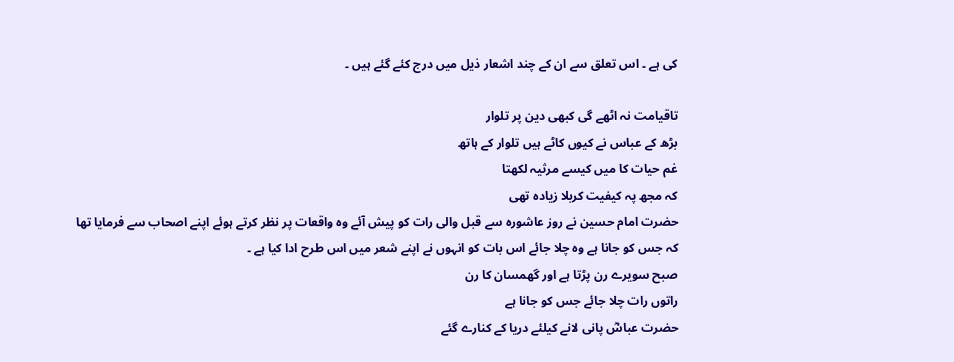کی ہے ۔ اس تعلق سے ان کے چند اشعار ذیل میں درج کئے گئے ہیں ۔

تاقیامت نہ اٹھے گی کبھی دین پر تلوار
بڑھ کے عباس نے کیوں کاٹے ہیں تلوار کے ہاتھ
غم حیات کا میں کیسے مرثیہ لکھتا
کہ مجھ پہ کیفیت کربلا زیادہ تھی
حضرت امام حسین نے روز عاشورہ سے قبل والی رات کو پیش آئے وہ واقعات پر نظر کرتے ہوئے اپنے اصحاب سے فرمایا تھا کہ جس کو جانا ہے وہ چلا جائے اس بات کو انہوں نے اپنے شعر میں اس طرح ادا کیا ہے ۔
صبح سویرے رن پڑتا ہے اور گھمسان کا رن
راتوں رات چلا جائے جس کو جانا ہے
حضرت عباسؓ پانی لانے کیلئے دریا کے کنارے گئے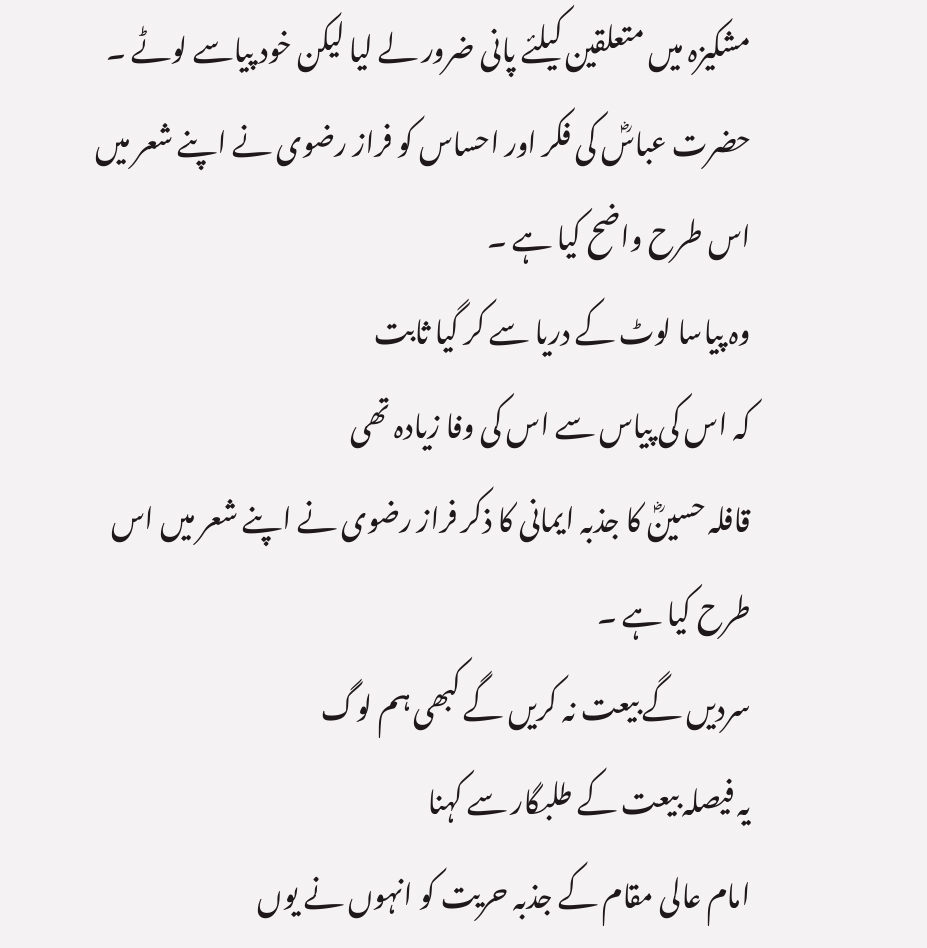مشکیزہ میں متعلقین کیلئے پانی ضرور لے لیا لیکن خود پیاسے لوٹے ۔ حضرت عباسؓ کی فکر اور احساس کو فراز رضوی نے اپنے شعر میں اس طرح واضح کیا ہے ۔
وہ پیاسا لوٹ کے دریا سے کر گیا ثابت
کہ اس کی پیاس سے اس کی وفا زیادہ تھی
قافلہ حسینؓ کا جذبہ ایمانی کا ذکر فراز رضوی نے اپنے شعر میں اس طرح کیا ہے ۔
سردیں گے بیعت نہ کریں گے کبھی ہم لوگ
یہ فیصلہ بیعت کے طلبگار سے کہنا
امام عالی مقام کے جذبہ حریت کو انہوں نے یوں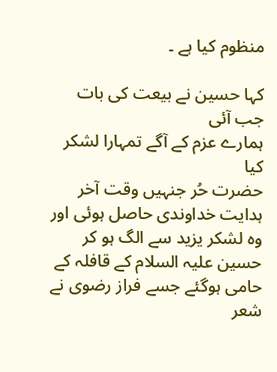منظوم کیا ہے ۔

کہا حسین نے بیعت کی بات جب آئی
ہمارے عزم کے آگے تمہارا لشکر کیا
حضرت حُر جنہیں وقت آخر ہدایت خداوندی حاصل ہوئی اور وہ لشکر یزید سے الگ ہو کر حسین علیہ السلام کے قافلہ کے حامی ہوگئے جسے فراز رضوی نے شعر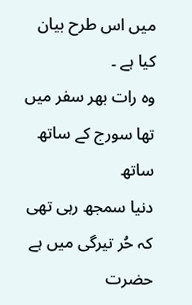میں اس طرح بیان کیا ہے ۔
وہ رات بھر سفر میں تھا سورج کے ساتھ ساتھ
دنیا سمجھ رہی تھی کہ حُر تیرگی میں ہے
حضرت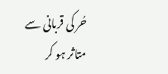حُر کی قربانی سے متاثر ہو کر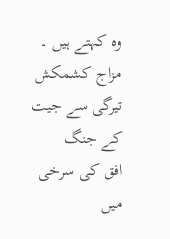وہ کہتے ہیں ۔
مزاج کشمکش تیرگی سے جیت کے جنگ
افق کی سرخی میں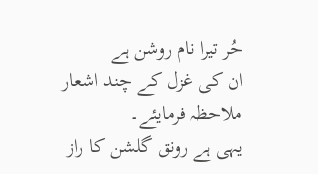حُر تیرا نام روشن ہے
ان کی غزل کے چند اشعار ملاحظہ فرمایئے۔
یہی ہے رونق گلشن کا راز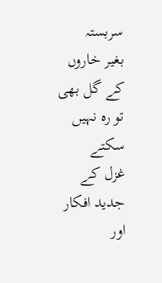سربستہ
بغیر خاروں کے گل بھی تو رہ نہیں سکتے
غزل کے جدید افکار اور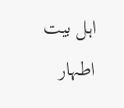اہل بیت اطہار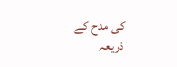کی مدح کے ذریعہ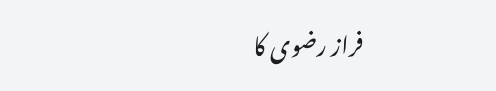فراز رضوی کا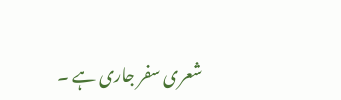شعری سفر جاری ہے ۔